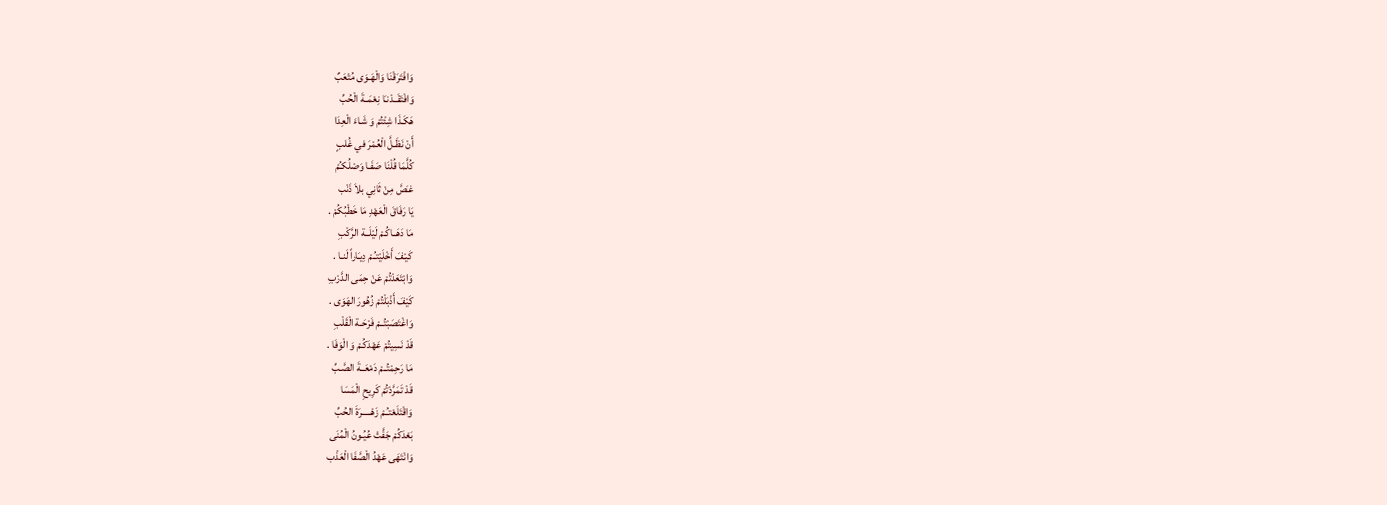وَافْتَرَقْنَا وَالْهَـوَى مُتْعَبٌ
وَافْتَقَــدْنـَا نِعْمَــةَ الْحُبِّ
هَكَـذَا شِئْتُمْ وَ شَـاءَ الْعِدَا
أَنْ نَظَـلَّ الْعُمْرَ في غُلبٍ
كُلَّمَا قُلْنَا صَفَـا وَصْلُكـُمْ
غـَصَّ مِنْ ثَانِي بلاَ ذَنْب
يَا رَفَاقَ الْعَهْدِ مَا خَطْبُكُمْ .
مَا دَهَــاكُـمْ لَيْلَــة الرَّكْبِ
كَيـْفَ أَخْلَيْتـُـمْ دِيـَاراً لَنـا .
وَابْتَعَدْتُمْ عَنْ حِمَى الدَّرْبِ
كَيْفَ أَذْبَلْتُمْ زُهُورَ الهَوَى .
وَاغْتَصَبْتُــمْ فَرْحَـة الْقَلْبِ
قَدْ نَسِيتُمْ عَهْدَكُـمْ وَ الْوَفَا .
مَا رَحِمْتُــمْ دَمْعَــةَ الصَّـبِّ
قَدْ تَمَرَّدْتُمْ كَرِيحِ الْمَسَا
وَاقْتَلَعْتـُـمْ زَهْـــــرَةَ الحُبِّ
بَعْدَكُمْ جَفَّتْ عُيُـونُ الْمُنَى
وَانْتَهَى عَهْدُ الْصَّفَا الْعَذْب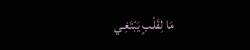مَا لِقَلْـبٍ يَبْتَغِـي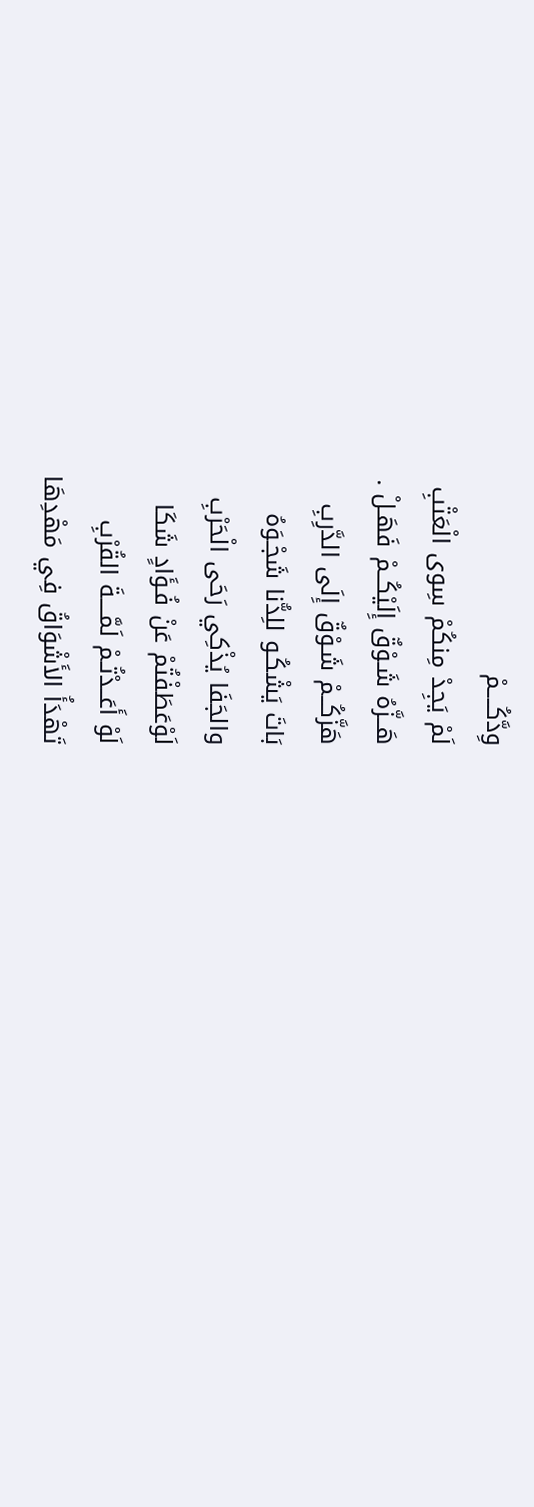وِدَّكُــــمْ
لَمْ يَجِدْ مِنكُمْ سِوى الْعَتْبِ
هَــزَّهُ شَـوْقٌ إِلَيْكُــمْ فَهَـلْ .
هَزَّكُــمْ شَـوْقٌ إِلَى الدَّرِبِ
بَاتَ يَشْكُـو للِدُّنا شَجْـوَهُ
والجَفَا يُذْكِي رَحَى الْحَرْبِ
لَوْعَطَفْتُمْ عَنْ فُـؤَادٍ شَكَا
لَوْ أَعَــدْتُـمْ لَمَّــــةَ القُرْبِ
تَهْدَأُ الأَشْوَاقُ فِي مَهْدِهَا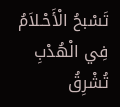تَسْبحُ الْأَحْـلاَمُ فِي الْهُدْبِ
تُشْرِقُ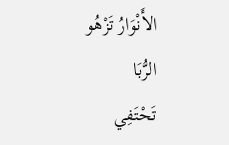الأَنْوَارُ تَزْهُو الرُّبَا
تَحْتَفِي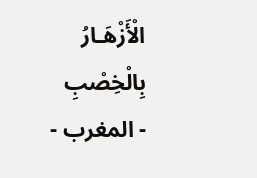الْأَزْهَـارُ بِالْخِصْبِ
- المغرب -